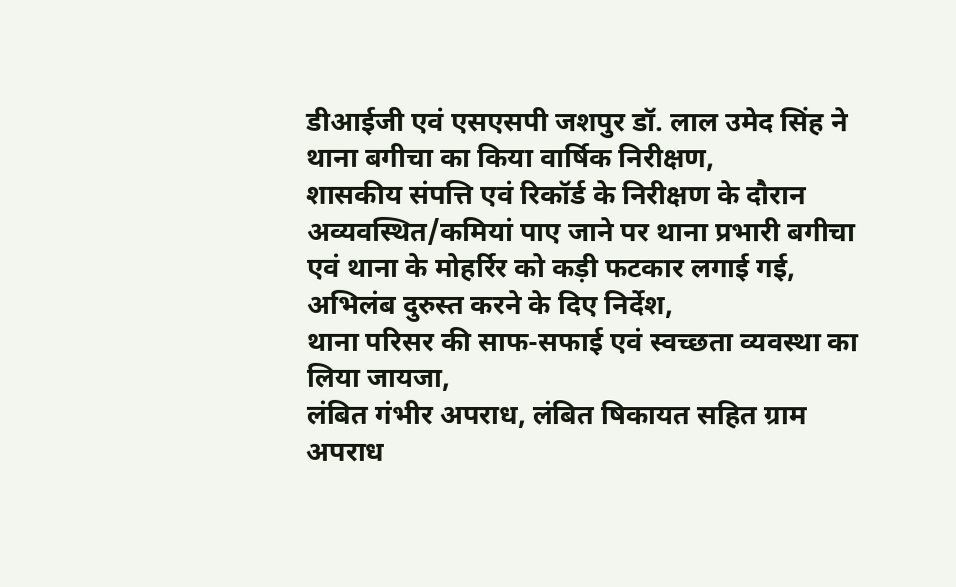डीआईजी एवं एसएसपी जशपुर डॉ. लाल उमेद सिंह ने थाना बगीचा का किया वार्षिक निरीक्षण,
शासकीय संपत्ति एवं रिकॉर्ड के निरीक्षण के दौरान अव्यवस्थित/कमियां पाए जाने पर थाना प्रभारी बगीचा एवं थाना के मोहर्रिर को कड़ी फटकार लगाई गई, अभिलंब दुरुस्त करने के दिए निर्देश,
थाना परिसर की साफ-सफाई एवं स्वच्छता व्यवस्था का लिया जायजा,
लंबित गंभीर अपराध, लंबित षिकायत सहित ग्राम अपराध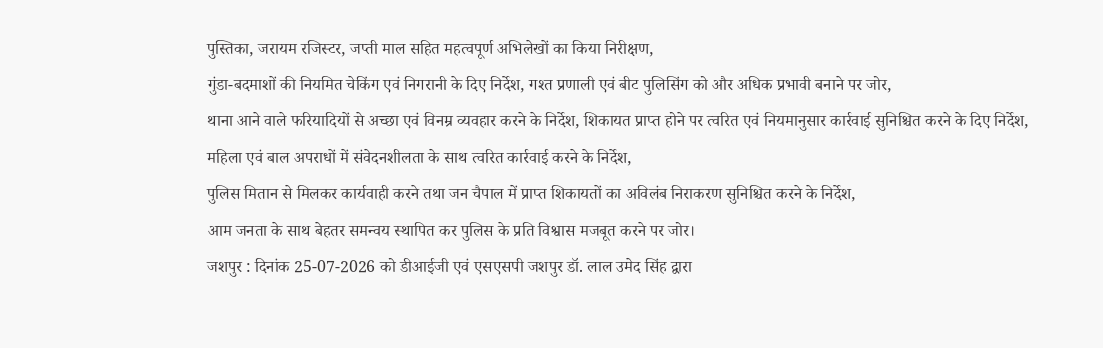पुस्तिका, जरायम रजिस्टर, जप्ती माल सहित महत्वपूर्ण अभिलेखों का किया निरीक्षण,
गुंडा-बदमाशों की नियमित चेकिंग एवं निगरानी के दिए निर्देश, गश्त प्रणाली एवं बीट पुलिसिंग को और अधिक प्रभावी बनाने पर जोर,
थाना आने वाले फरियादियों से अच्छा एवं विनम्र व्यवहार करने के निर्देश, शिकायत प्राप्त होने पर त्वरित एवं नियमानुसार कार्रवाई सुनिश्चित करने के दिए निर्देश,
महिला एवं बाल अपराधों में संवेदनशीलता के साथ त्वरित कार्रवाई करने के निर्देश,
पुलिस मितान से मिलकर कार्यवाही करने तथा जन चैपाल में प्राप्त शिकायतों का अविलंब निराकरण सुनिश्चित करने के निर्देश,
आम जनता के साथ बेहतर समन्वय स्थापित कर पुलिस के प्रति विश्वास मजबूत करने पर जोर।
जशपुर : दिनांक 25-07-2026 को डीआईजी एवं एसएसपी जशपुर डॉ. लाल उमेद सिंह द्वारा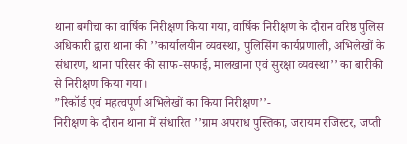थाना बगीचा का वार्षिक निरीक्षण किया गया, वार्षिक निरीक्षण के दौरान वरिष्ठ पुलिस अधिकारी द्वारा थाना की ’’कार्यालयीन व्यवस्था, पुलिसिंग कार्यप्रणाली, अभिलेखों के संधारण, थाना परिसर की साफ-सफाई, मालखाना एवं सुरक्षा व्यवस्था’’ का बारीकी से निरीक्षण किया गया।
”रिकॉर्ड एवं महत्वपूर्ण अभिलेखों का किया निरीक्षण’’-
निरीक्षण के दौरान थाना में संधारित ’’ग्राम अपराध पुस्तिका, जरायम रजिस्टर, जप्ती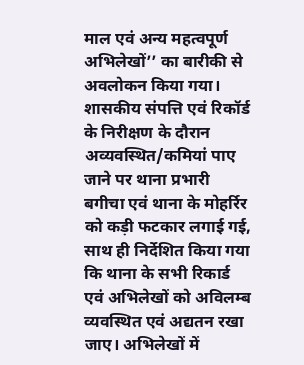माल एवं अन्य महत्वपूर्ण अभिलेखों’’ का बारीकी से अवलोकन किया गया। शासकीय संपत्ति एवं रिकॉर्ड के निरीक्षण के दौरान अव्यवस्थित/कमियां पाए जाने पर थाना प्रभारी बगीचा एवं थाना के मोहर्रिर को कड़ी फटकार लगाई गई, साथ ही निर्देशित किया गया कि थाना के सभी रिकार्ड एवं अभिलेखों को अविलम्ब व्यवस्थित एवं अद्यतन रखा जाए। अभिलेखों में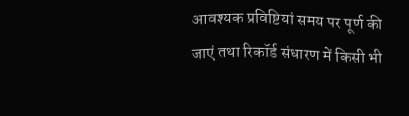आवश्यक प्रविष्टियां समय पर पूर्ण की जाएं तथा रिकॉर्ड संधारण में किसी भी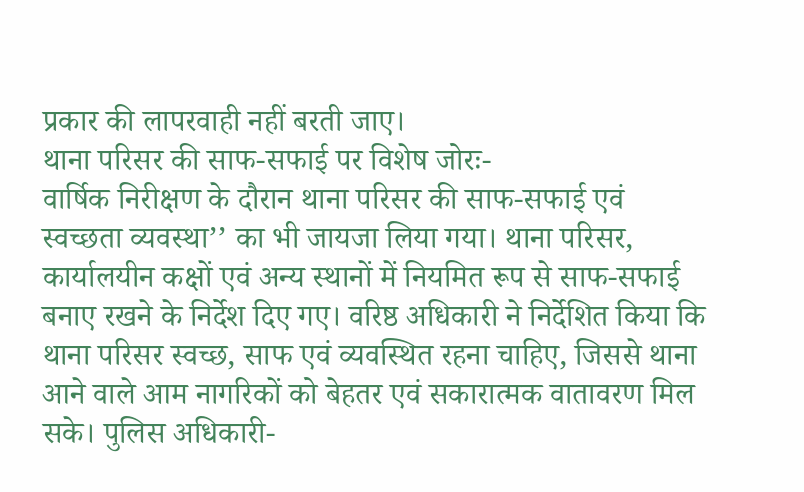प्रकार की लापरवाही नहीं बरती जाए।
थाना परिसर की साफ-सफाई पर विशेष जोरः-
वार्षिक निरीक्षण के दौरान थाना परिसर की साफ-सफाई एवं स्वच्छता व्यवस्था’’ का भी जायजा लिया गया। थाना परिसर, कार्यालयीन कक्षों एवं अन्य स्थानों में नियमित रूप से साफ-सफाई बनाए रखने के निर्देश दिए गए। वरिष्ठ अधिकारी ने निर्देशित किया कि थाना परिसर स्वच्छ, साफ एवं व्यवस्थित रहना चाहिए, जिससे थाना आने वाले आम नागरिकों को बेहतर एवं सकारात्मक वातावरण मिल सके। पुलिस अधिकारी-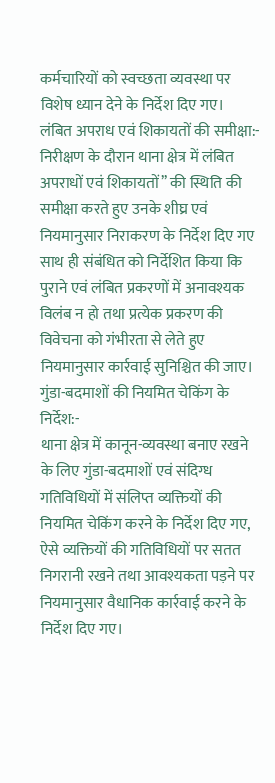कर्मचारियों को स्वच्छता व्यवस्था पर विशेष ध्यान देने के निर्देश दिए गए।
लंबित अपराध एवं शिकायतों की समीक्षा:-
निरीक्षण के दौरान थाना क्षेत्र में लंबित अपराधों एवं शिकायतों’’ की स्थिति की समीक्षा करते हुए उनके शीघ्र एवं नियमानुसार निराकरण के निर्देश दिए गए साथ ही संबंधित को निर्देशित किया कि पुराने एवं लंबित प्रकरणों में अनावश्यक विलंब न हो तथा प्रत्येक प्रकरण की विवेचना को गंभीरता से लेते हुए नियमानुसार कार्रवाई सुनिश्चित की जाए।
गुंडा-बदमाशों की नियमित चेकिंग के निर्देश:-
थाना क्षेत्र में कानून-व्यवस्था बनाए रखने के लिए गुंडा-बदमाशों एवं संदिग्ध गतिविधियों में संलिप्त व्यक्तियों की नियमित चेकिंग करने के निर्देश दिए गए, ऐसे व्यक्तियों की गतिविधियों पर सतत निगरानी रखने तथा आवश्यकता पड़ने पर नियमानुसार वैधानिक कार्रवाई करने के निर्देश दिए गए।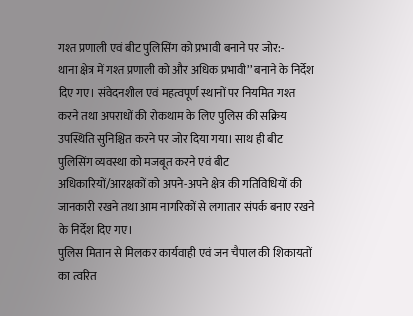गश्त प्रणाली एवं बीट पुलिसिंग को प्रभावी बनाने पर जोर:-
थाना क्षेत्र में गश्त प्रणाली को और अधिक प्रभावी’’ बनाने के निर्देश दिए गए। संवेदनशील एवं महत्वपूर्ण स्थानों पर नियमित गश्त करने तथा अपराधों की रोकथाम के लिए पुलिस की सक्रिय उपस्थिति सुनिश्चित करने पर जोर दिया गया। साथ ही बीट पुलिसिंग व्यवस्था को मजबूत करने एवं बीट अधिकारियों/आरक्षकों को अपने-अपने क्षेत्र की गतिविधियों की जानकारी रखने तथा आम नागरिकों से लगातार संपर्क बनाए रखने के निर्देश दिए गए।
पुलिस मितान से मिलकर कार्यवाही एवं जन चैपाल की शिकायतों का त्वरित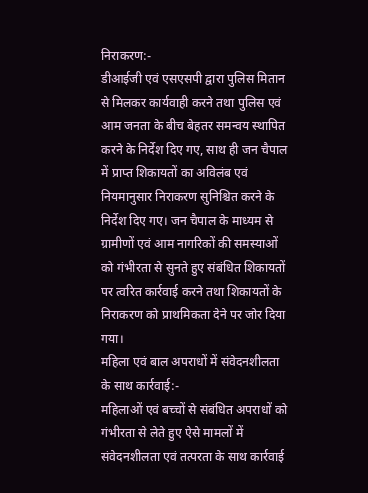निराकरण:-
डीआईजी एवं एसएसपी द्वारा पुलिस मितान से मिलकर कार्यवाही करने तथा पुलिस एवं आम जनता के बीच बेहतर समन्वय स्थापित करने के निर्देश दिए गए, साथ ही जन चैपाल में प्राप्त शिकायतों का अविलंब एवं नियमानुसार निराकरण सुनिश्चित करने के निर्देश दिए गए। जन चैपाल के माध्यम से ग्रामीणों एवं आम नागरिकों की समस्याओं को गंभीरता से सुनते हुए संबंधित शिकायतों पर त्वरित कार्रवाई करने तथा शिकायतों के निराकरण को प्राथमिकता देने पर जोर दिया गया।
महिला एवं बाल अपराधों में संवेदनशीलता के साथ कार्रवाई:-
महिलाओं एवं बच्चों से संबंधित अपराधों को गंभीरता से लेते हुए ऐसे मामलों में संवेदनशीलता एवं तत्परता के साथ कार्रवाई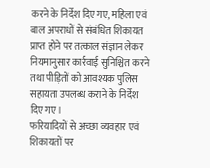करने के निर्देश दिए गए, महिला एवं बाल अपराधों से संबंधित शिकायत प्राप्त होने पर तत्काल संज्ञान लेकर नियमानुसार कार्रवाई सुनिश्चित करने तथा पीड़ितों को आवश्यक पुलिस सहायता उपलब्ध कराने के निर्देश दिए गए।
फरियादियों से अच्छा व्यवहार एवं शिकायतों पर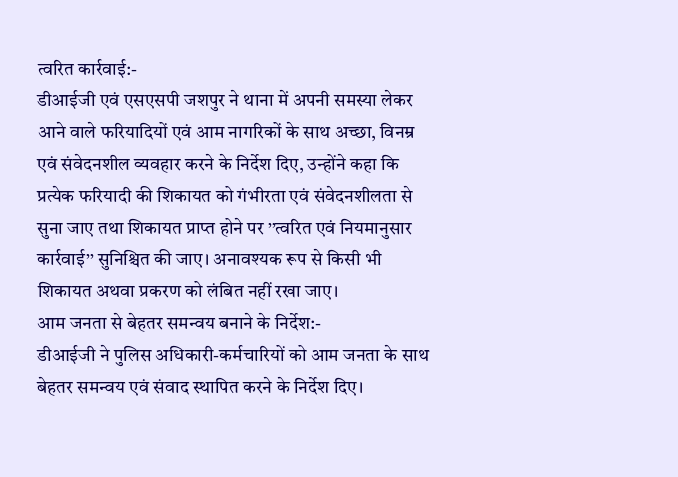त्वरित कार्रवाई:-
डीआईजी एवं एसएसपी जशपुर ने थाना में अपनी समस्या लेकर आने वाले फरियादियों एवं आम नागरिकों के साथ अच्छा, विनम्र एवं संवेदनशील व्यवहार करने के निर्देश दिए, उन्होंने कहा कि प्रत्येक फरियादी की शिकायत को गंभीरता एवं संवेदनशीलता से सुना जाए तथा शिकायत प्राप्त होने पर ’’त्वरित एवं नियमानुसार कार्रवाई’’ सुनिश्चित की जाए। अनावश्यक रूप से किसी भी शिकायत अथवा प्रकरण को लंबित नहीं रखा जाए।
आम जनता से बेहतर समन्वय बनाने के निर्देश:-
डीआईजी ने पुलिस अधिकारी-कर्मचारियों को आम जनता के साथ बेहतर समन्वय एवं संवाद स्थापित करने के निर्देश दिए।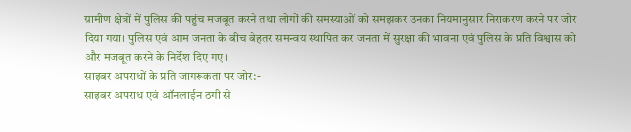ग्रामीण क्षेत्रों में पुलिस की पहुंच मजबूत करने तथा लोगों की समस्याओं को समझकर उनका नियमानुसार निराकरण करने पर जोर दिया गया। पुलिस एवं आम जनता के बीच बेहतर समन्वय स्थापित कर जनता में सुरक्षा की भावना एवं पुलिस के प्रति विश्वास को और मजबूत करने के निर्देश दिए गए।
साइबर अपराधों के प्रति जागरूकता पर जोर:-
साइबर अपराध एवं ऑनलाईन ठगी से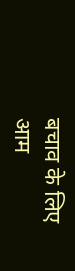बचाव के लिए आम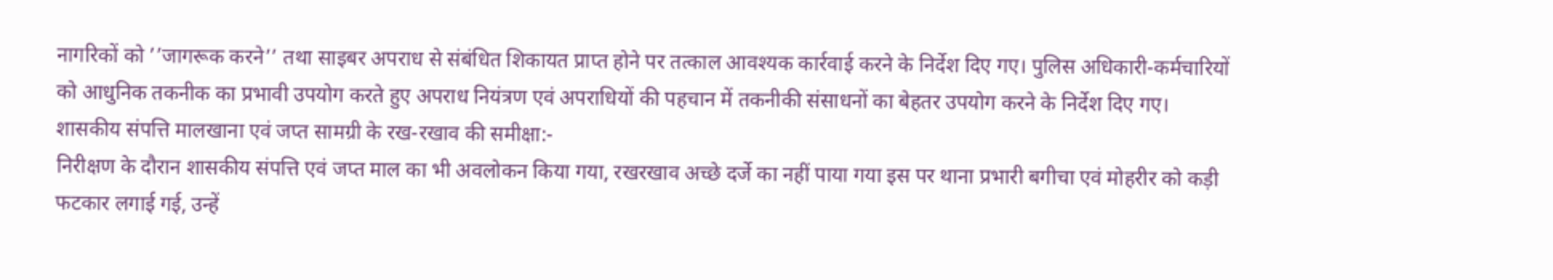नागरिकों को ’’जागरूक करने’’ तथा साइबर अपराध से संबंधित शिकायत प्राप्त होने पर तत्काल आवश्यक कार्रवाई करने के निर्देश दिए गए। पुलिस अधिकारी-कर्मचारियों को आधुनिक तकनीक का प्रभावी उपयोग करते हुए अपराध नियंत्रण एवं अपराधियों की पहचान में तकनीकी संसाधनों का बेहतर उपयोग करने के निर्देश दिए गए।
शासकीय संपत्ति मालखाना एवं जप्त सामग्री के रख-रखाव की समीक्षा:-
निरीक्षण के दौरान शासकीय संपत्ति एवं जप्त माल का भी अवलोकन किया गया, रखरखाव अच्छे दर्जे का नहीं पाया गया इस पर थाना प्रभारी बगीचा एवं मोहरीर को कड़ी फटकार लगाई गई, उन्हें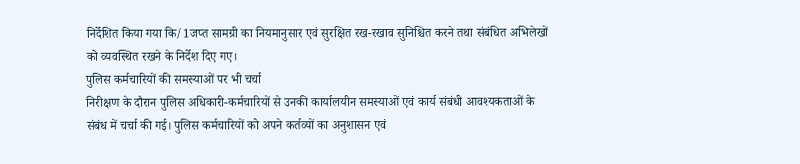निर्देशित किया गया कि/1जप्त सामग्री का नियमानुसार एवं सुरक्षित रख-रखाव सुनिश्चित करने तथा संबंधित अभिलेखों को व्यवस्थित रखने के निर्देश दिए गए।
पुलिस कर्मचारियों की समस्याओं पर भी चर्चा
निरीक्षण के दौरान पुलिस अधिकारी-कर्मचारियों से उनकी कार्यालयीन समस्याओं एवं कार्य संबंधी आवश्यकताओं के संबंध में चर्चा की गई। पुलिस कर्मचारियों को अपने कर्तव्यों का अनुशासन एवं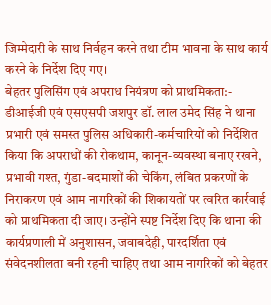जिम्मेदारी के साथ निर्वहन करने तथा टीम भावना के साथ कार्य करने के निर्देश दिए गए।
बेहतर पुलिसिंग एवं अपराध नियंत्रण को प्राथमिकता:-
डीआईजी एवं एसएसपी जशपुर डॉ. लाल उमेद सिंह ने थाना प्रभारी एवं समस्त पुलिस अधिकारी-कर्मचारियों को निर्देशित किया कि अपराधों की रोकथाम, कानून-व्यवस्था बनाए रखने, प्रभावी गश्त, गुंडा-बदमाशों की चेकिंग, लंबित प्रकरणों के निराकरण एवं आम नागरिकों की शिकायतों पर त्वरित कार्रवाई को प्राथमिकता दी जाए। उन्होंने स्पष्ट निर्देश दिए कि थाना की कार्यप्रणाली में अनुशासन, जवाबदेही, पारदर्शिता एवं संवेदनशीलता बनी रहनी चाहिए तथा आम नागरिकों को बेहतर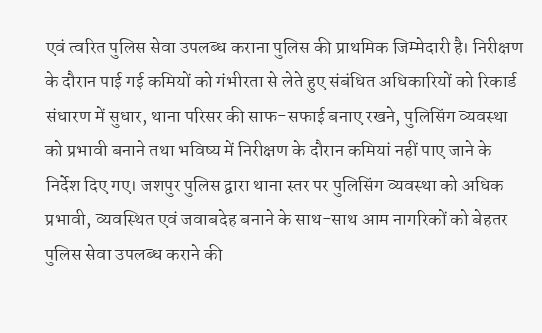एवं त्वरित पुलिस सेवा उपलब्ध कराना पुलिस की प्राथमिक जिम्मेदारी है। निरीक्षण के दौरान पाई गई कमियों को गंभीरता से लेते हुए संबंधित अधिकारियों को रिकार्ड संधारण में सुधार, थाना परिसर की साफ-सफाई बनाए रखने, पुलिसिंग व्यवस्था को प्रभावी बनाने तथा भविष्य में निरीक्षण के दौरान कमियां नहीं पाए जाने के निर्देश दिए गए। जशपुर पुलिस द्वारा थाना स्तर पर पुलिसिंग व्यवस्था को अधिक प्रभावी, व्यवस्थित एवं जवाबदेह बनाने के साथ-साथ आम नागरिकों को बेहतर पुलिस सेवा उपलब्ध कराने की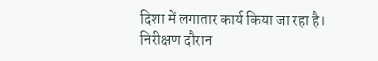दिशा में लगातार कार्य किया जा रहा है।
निरीक्षण दौरान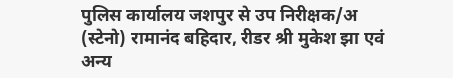पुलिस कार्यालय जशपुर से उप निरीक्षक/अ (स्टेनो) रामानंद बहिदार, रीडर श्री मुकेश झा एवं अन्य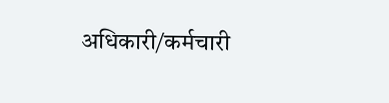अधिकारी/कर्मचारी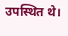उपस्थित थे।